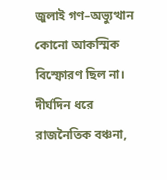জুলাই গণ–অভ্যুত্থান কোনো আকস্মিক বিস্ফোরণ ছিল না। দীর্ঘদিন ধরে রাজনৈতিক বঞ্চনা,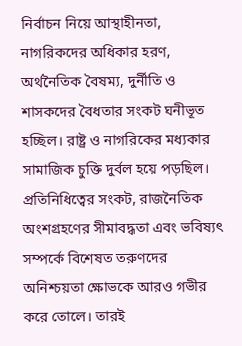নির্বাচন নিয়ে আস্থাহীনতা, নাগরিকদের অধিকার হরণ, অর্থনৈতিক বৈষম্য, দুর্নীতি ও শাসকদের বৈধতার সংকট ঘনীভূত হচ্ছিল। রাষ্ট্র ও নাগরিকের মধ্যকার সামাজিক চুক্তি দুর্বল হয়ে পড়ছিল। প্রতিনিধিত্বের সংকট, রাজনৈতিক অংশগ্রহণের সীমাবদ্ধতা এবং ভবিষ্যৎ সম্পর্কে বিশেষত তরুণদের অনিশ্চয়তা ক্ষোভকে আরও গভীর করে তোলে। তারই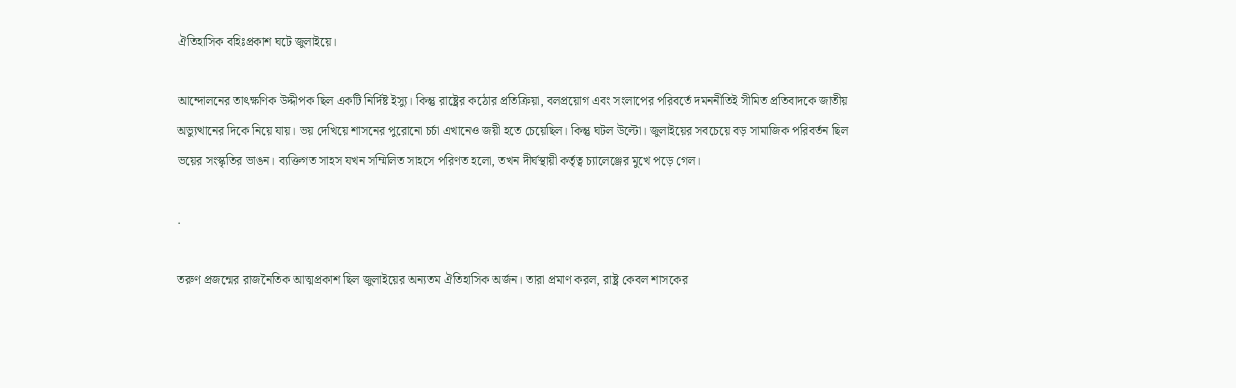ঐতিহাসিক বহিঃপ্রকাশ ঘটে জুলাইয়ে।

আন্দোলনের তাৎক্ষণিক উদ্দীপক ছিল একটি নির্দিষ্ট ইস্যু। কিন্তু রাষ্ট্রের কঠোর প্রতিক্রিয়া, বলপ্রয়োগ এবং সংলাপের পরিবর্তে দমননীতিই সীমিত প্রতিবাদকে জাতীয় অভ্যুত্থানের দিকে নিয়ে যায়। ভয় দেখিয়ে শাসনের পুরোনো চর্চা এখানেও জয়ী হতে চেয়েছিল। কিন্তু ঘটল উল্টো। জুলাইয়ের সবচেয়ে বড় সামাজিক পরিবর্তন ছিল ভয়ের সংস্কৃতির ভাঙন। ব্যক্তিগত সাহস যখন সম্মিলিত সাহসে পরিণত হলো, তখন দীর্ঘস্থায়ী কর্তৃত্ব চ্যালেঞ্জের মুখে পড়ে গেল।

.

তরুণ প্রজন্মের রাজনৈতিক আত্মপ্রকাশ ছিল জুলাইয়ের অন্যতম ঐতিহাসিক অর্জন। তারা প্রমাণ করল, রাষ্ট্র কেবল শাসকের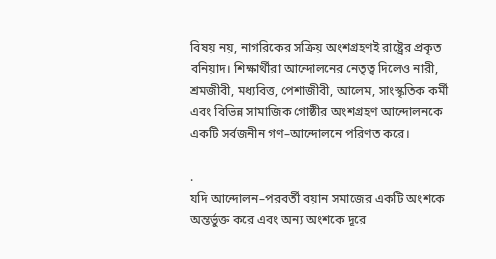বিষয় নয়, নাগরিকের সক্রিয় অংশগ্রহণই রাষ্ট্রের প্রকৃত বনিয়াদ। শিক্ষার্থীরা আন্দোলনের নেতৃত্ব দিলেও নারী, শ্রমজীবী, মধ্যবিত্ত, পেশাজীবী, আলেম, সাংস্কৃতিক কর্মী এবং বিভিন্ন সামাজিক গোষ্ঠীর অংশগ্রহণ আন্দোলনকে একটি সর্বজনীন গণ–আন্দোলনে পরিণত করে।

.
যদি আন্দোলন–পরবর্তী বয়ান সমাজের একটি অংশকে অন্তর্ভুক্ত করে এবং অন্য অংশকে দূরে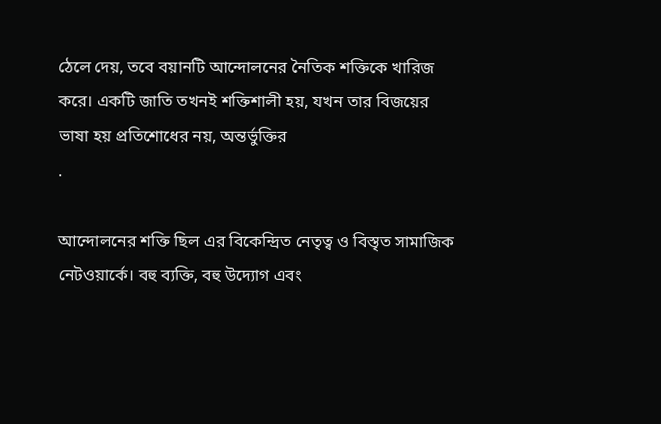ঠেলে দেয়, তবে বয়ানটি আন্দোলনের নৈতিক শক্তিকে খারিজ করে। একটি জাতি তখনই শক্তিশালী হয়, যখন তার বিজয়ের ভাষা হয় প্রতিশোধের নয়, অন্তর্ভুক্তির
.

আন্দোলনের শক্তি ছিল এর বিকেন্দ্রিত নেতৃত্ব ও বিস্তৃত সামাজিক নেটওয়ার্কে। বহু ব্যক্তি, বহু উদ্যোগ এবং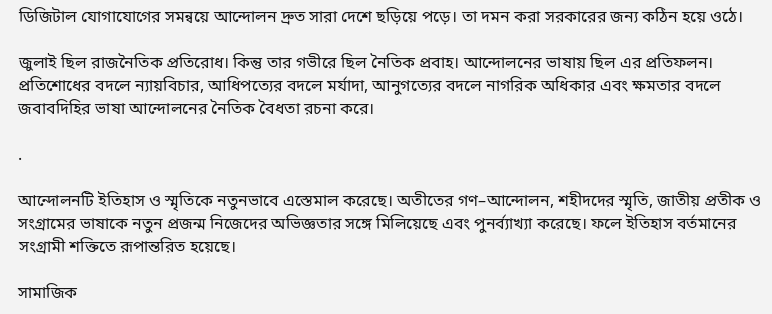ডিজিটাল যোগাযোগের সমন্বয়ে আন্দোলন দ্রুত সারা দেশে ছড়িয়ে পড়ে। তা দমন করা সরকারের জন্য কঠিন হয়ে ওঠে।

জুলাই ছিল রাজনৈতিক প্রতিরোধ। কিন্তু তার গভীরে ছিল নৈতিক প্রবাহ। আন্দোলনের ভাষায় ছিল এর প্রতিফলন। প্রতিশোধের বদলে ন্যায়বিচার, আধিপত্যের বদলে মর্যাদা, আনুগত্যের বদলে নাগরিক অধিকার এবং ক্ষমতার বদলে জবাবদিহির ভাষা আন্দোলনের নৈতিক বৈধতা রচনা করে।

.

আন্দোলনটি ইতিহাস ও স্মৃতিকে নতুনভাবে এস্তেমাল করেছে। অতীতের গণ–আন্দোলন, শহীদদের স্মৃতি, জাতীয় প্রতীক ও সংগ্রামের ভাষাকে নতুন প্রজন্ম নিজেদের অভিজ্ঞতার সঙ্গে মিলিয়েছে এবং পুনর্ব্যাখ্যা করেছে। ফলে ইতিহাস বর্তমানের সংগ্রামী শক্তিতে রূপান্তরিত হয়েছে।

সামাজিক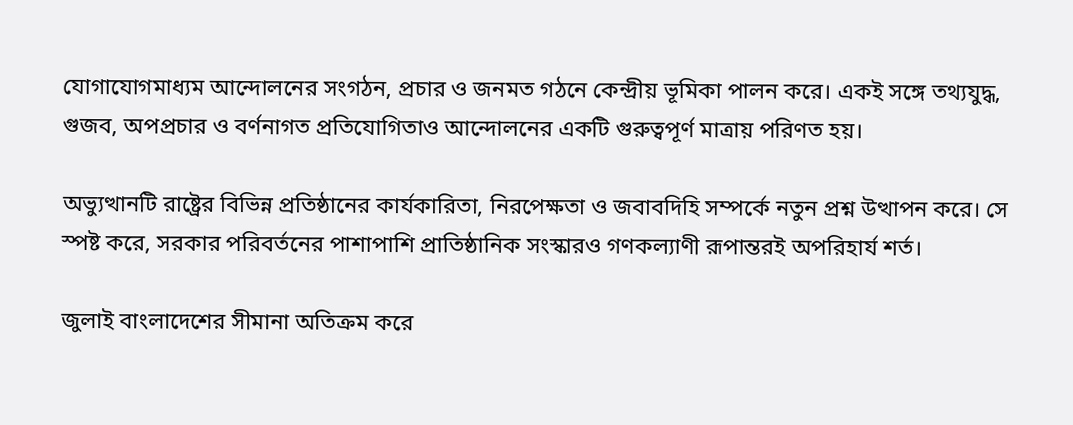যোগাযোগমাধ্যম আন্দোলনের সংগঠন, প্রচার ও জনমত গঠনে কেন্দ্রীয় ভূমিকা পালন করে। একই সঙ্গে তথ্যযুদ্ধ, গুজব, অপপ্রচার ও বর্ণনাগত প্রতিযোগিতাও আন্দোলনের একটি গুরুত্বপূর্ণ মাত্রায় পরিণত হয়।

অভ্যুত্থানটি রাষ্ট্রের বিভিন্ন প্রতিষ্ঠানের কার্যকারিতা, নিরপেক্ষতা ও জবাবদিহি সম্পর্কে নতুন প্রশ্ন উত্থাপন করে। সে স্পষ্ট করে, সরকার পরিবর্তনের পাশাপাশি প্রাতিষ্ঠানিক সংস্কারও গণকল্যাণী রূপান্তরই অপরিহার্য শর্ত।

জুলাই বাংলাদেশের সীমানা অতিক্রম করে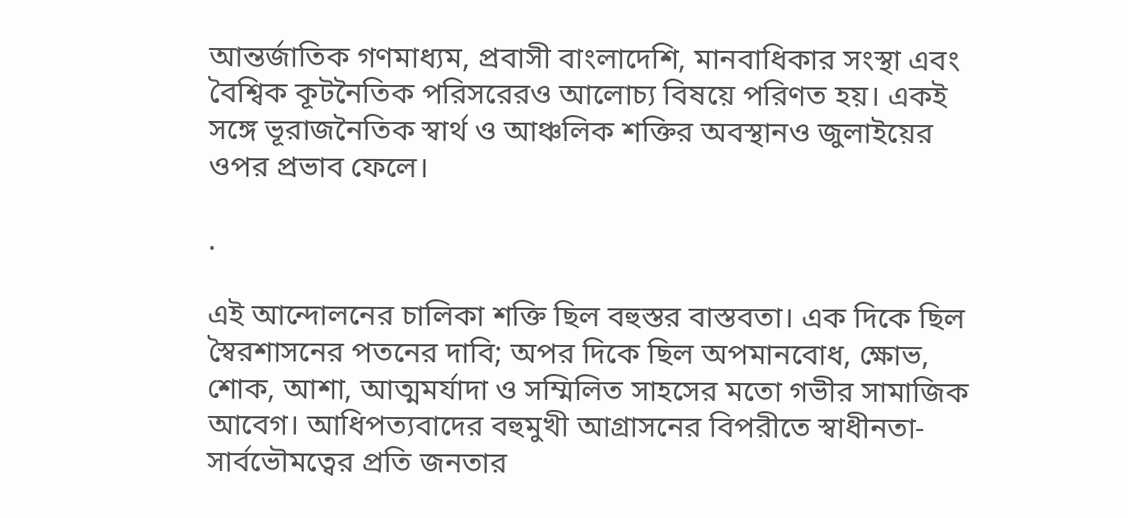আন্তর্জাতিক গণমাধ্যম, প্রবাসী বাংলাদেশি, মানবাধিকার সংস্থা এবং বৈশ্বিক কূটনৈতিক পরিসরেরও আলোচ্য বিষয়ে পরিণত হয়। একই সঙ্গে ভূরাজনৈতিক স্বার্থ ও আঞ্চলিক শক্তির অবস্থানও জুলাইয়ের ওপর প্রভাব ফেলে।

.

এই আন্দোলনের চালিকা শক্তি ছিল বহুস্তর বাস্তবতা। এক দিকে ছিল স্বৈরশাসনের পতনের দাবি; অপর দিকে ছিল অপমানবোধ, ক্ষোভ, শোক, আশা, আত্মমর্যাদা ও সম্মিলিত সাহসের মতো গভীর সামাজিক আবেগ। আধিপত্যবাদের বহুমুখী আগ্রাসনের বিপরীতে স্বাধীনতা-সার্বভৌমত্বের প্রতি জনতার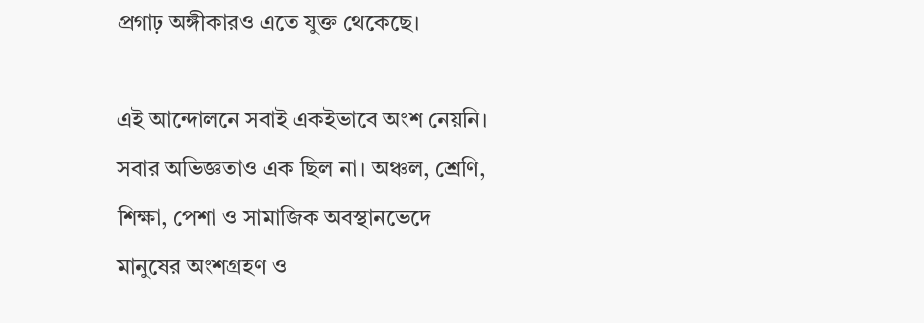প্রগাঢ় অঙ্গীকারও এতে যুক্ত থেকেছে।

এই আন্দোলনে সবাই একইভাবে অংশ নেয়নি। সবার অভিজ্ঞতাও এক ছিল না। অঞ্চল, শ্রেণি, শিক্ষা, পেশা ও সামাজিক অবস্থানভেদে মানুষের অংশগ্রহণ ও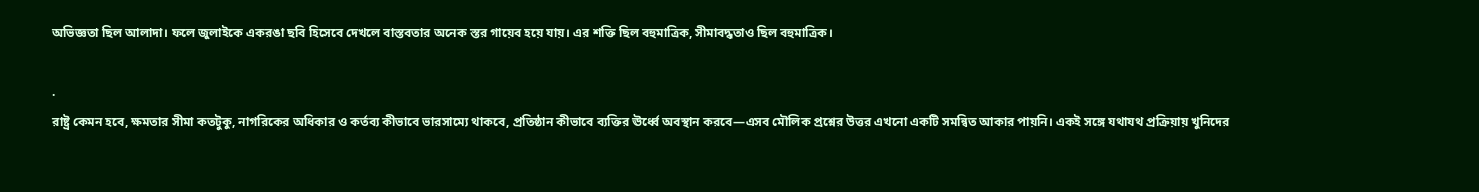অভিজ্ঞতা ছিল আলাদা। ফলে জুলাইকে একরঙা ছবি হিসেবে দেখলে বাস্তবতার অনেক স্তর গায়েব হয়ে যায়। এর শক্তি ছিল বহুমাত্রিক, সীমাবদ্ধতাও ছিল বহুমাত্রিক।

.
রাষ্ট্র কেমন হবে, ক্ষমতার সীমা কতটুকু, নাগরিকের অধিকার ও কর্তব্য কীভাবে ভারসাম্যে থাকবে, প্রতিষ্ঠান কীভাবে ব্যক্তির ঊর্ধ্বে অবস্থান করবে—এসব মৌলিক প্রশ্নের উত্তর এখনো একটি সমন্বিত আকার পায়নি। একই সঙ্গে যথাযথ প্রক্রিয়ায় খুনিদের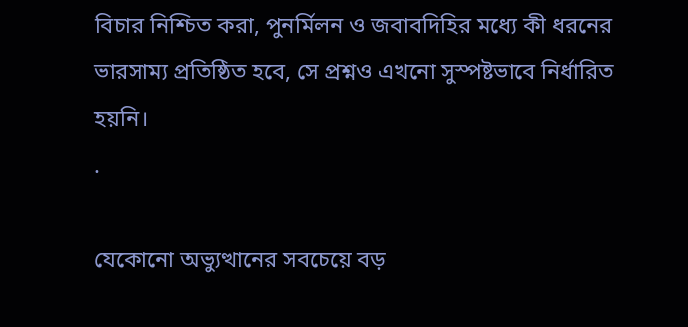বিচার নিশ্চিত করা, পুনর্মিলন ও জবাবদিহির মধ্যে কী ধরনের ভারসাম্য প্রতিষ্ঠিত হবে, সে প্রশ্নও এখনো সুস্পষ্টভাবে নির্ধারিত হয়নি।
.

যেকোনো অভ্যুত্থানের সবচেয়ে বড়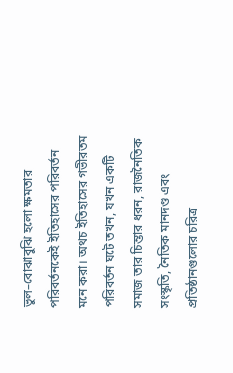ভুল–বোঝাবুঝি হলো ক্ষমতার পরিবর্তনকেই ইতিহাসের পরিবর্তন মনে করা। অথচ ইতিহাসের গভীরতম পরিবর্তন ঘটে তখন, যখন একটি সমাজ তার চিন্তার ধরন, রাজনৈতিক সংস্কৃতি, নৈতিক মানদণ্ড এবং প্রতিষ্ঠানগুলোর চরিত্র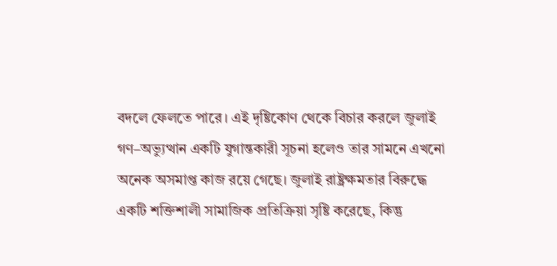বদলে ফেলতে পারে। এই দৃষ্টিকোণ থেকে বিচার করলে জুলাই গণ–অভ্যুত্থান একটি যুগান্তকারী সূচনা হলেও তার সামনে এখনো অনেক অসমাপ্ত কাজ রয়ে গেছে। জুলাই রাষ্ট্রক্ষমতার বিরুদ্ধে একটি শক্তিশালী সামাজিক প্রতিক্রিয়া সৃষ্টি করেছে, কিন্তু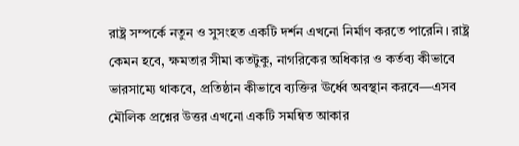রাষ্ট্র সম্পর্কে নতুন ও সুসংহত একটি দর্শন এখনো নির্মাণ করতে পারেনি। রাষ্ট্র কেমন হবে, ক্ষমতার সীমা কতটুকু, নাগরিকের অধিকার ও কর্তব্য কীভাবে ভারসাম্যে থাকবে, প্রতিষ্ঠান কীভাবে ব্যক্তির ঊর্ধ্বে অবস্থান করবে—এসব মৌলিক প্রশ্নের উত্তর এখনো একটি সমন্বিত আকার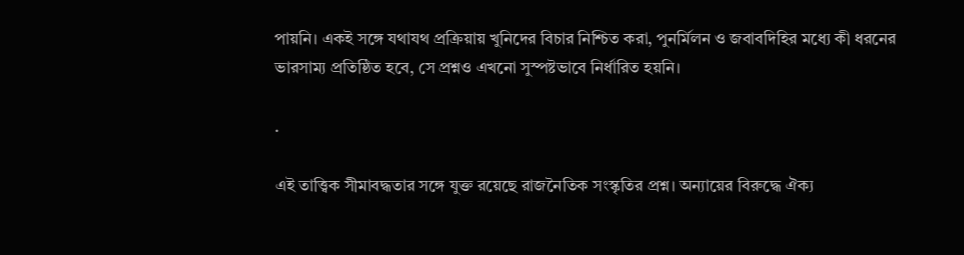পায়নি। একই সঙ্গে যথাযথ প্রক্রিয়ায় খুনিদের বিচার নিশ্চিত করা, পুনর্মিলন ও জবাবদিহির মধ্যে কী ধরনের ভারসাম্য প্রতিষ্ঠিত হবে, সে প্রশ্নও এখনো সুস্পষ্টভাবে নির্ধারিত হয়নি।

.

এই তাত্ত্বিক সীমাবদ্ধতার সঙ্গে যুক্ত রয়েছে রাজনৈতিক সংস্কৃতির প্রশ্ন। অন্যায়ের বিরুদ্ধে ঐক্য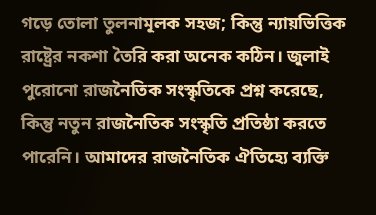গড়ে তোলা তুলনামূলক সহজ; কিন্তু ন্যায়ভিত্তিক রাষ্ট্রের নকশা তৈরি করা অনেক কঠিন। জুলাই পুরোনো রাজনৈতিক সংস্কৃতিকে প্রশ্ন করেছে, কিন্তু নতুন রাজনৈতিক সংস্কৃতি প্রতিষ্ঠা করতে পারেনি। আমাদের রাজনৈতিক ঐতিহ্যে ব্যক্তি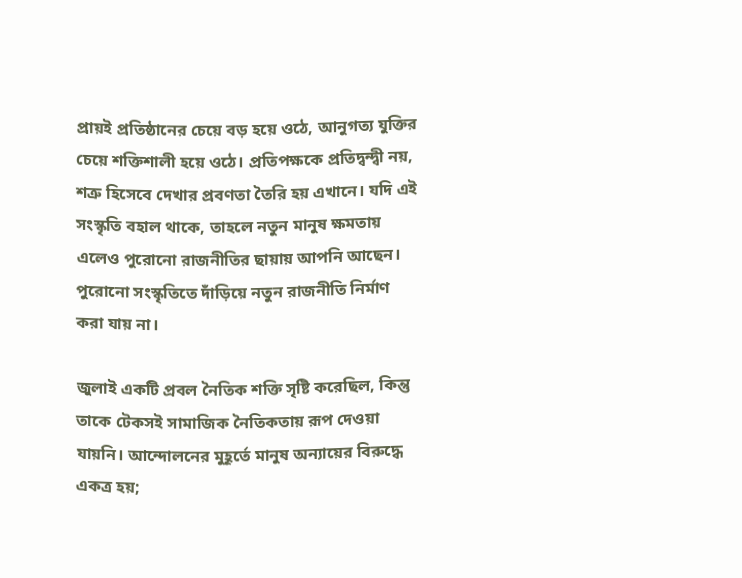প্রায়ই প্রতিষ্ঠানের চেয়ে বড় হয়ে ওঠে, আনুগত্য যুক্তির চেয়ে শক্তিশালী হয়ে ওঠে। প্রতিপক্ষকে প্রতিদ্বন্দ্বী নয়, শত্রু হিসেবে দেখার প্রবণতা তৈরি হয় এখানে। যদি এই সংস্কৃতি বহাল থাকে, তাহলে নতুন মানুষ ক্ষমতায় এলেও পুরোনো রাজনীতির ছায়ায় আপনি আছেন। পুরোনো সংস্কৃতিতে দাঁড়িয়ে নতুন রাজনীতি নির্মাণ করা যায় না।

জুলাই একটি প্রবল নৈতিক শক্তি সৃষ্টি করেছিল, কিন্তু তাকে টেকসই সামাজিক নৈতিকতায় রূপ দেওয়া যায়নি। আন্দোলনের মুহূর্তে মানুষ অন্যায়ের বিরুদ্ধে একত্র হয়;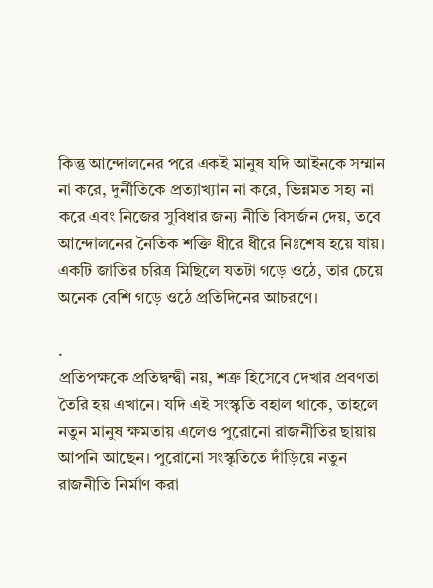কিন্তু আন্দোলনের পরে একই মানুষ যদি আইনকে সম্মান না করে, দুর্নীতিকে প্রত্যাখ্যান না করে, ভিন্নমত সহ্য না করে এবং নিজের সুবিধার জন্য নীতি বিসর্জন দেয়, তবে আন্দোলনের নৈতিক শক্তি ধীরে ধীরে নিঃশেষ হয়ে যায়। একটি জাতির চরিত্র মিছিলে যতটা গড়ে ওঠে, তার চেয়ে অনেক বেশি গড়ে ওঠে প্রতিদিনের আচরণে।

.
প্রতিপক্ষকে প্রতিদ্বন্দ্বী নয়, শত্রু হিসেবে দেখার প্রবণতা তৈরি হয় এখানে। যদি এই সংস্কৃতি বহাল থাকে, তাহলে নতুন মানুষ ক্ষমতায় এলেও পুরোনো রাজনীতির ছায়ায় আপনি আছেন। পুরোনো সংস্কৃতিতে দাঁড়িয়ে নতুন রাজনীতি নির্মাণ করা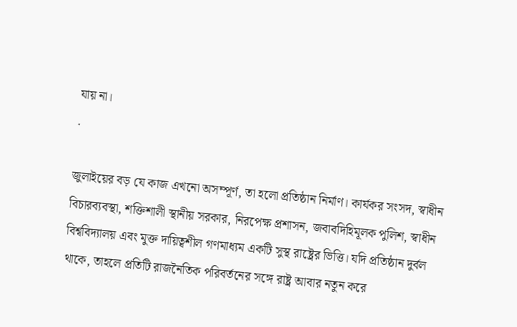যায় না।
.

জুলাইয়ের বড় যে কাজ এখনো অসম্পূর্ণ, তা হলো প্রতিষ্ঠান নির্মাণ। কার্যকর সংসদ, স্বাধীন বিচারব্যবস্থা, শক্তিশালী স্থানীয় সরকার, নিরপেক্ষ প্রশাসন, জবাবদিহিমূলক পুলিশ, স্বাধীন বিশ্ববিদ্যালয় এবং মুক্ত দায়িত্বশীল গণমাধ্যম একটি সুস্থ রাষ্ট্রের ভিত্তি। যদি প্রতিষ্ঠান দুর্বল থাকে, তাহলে প্রতিটি রাজনৈতিক পরিবর্তনের সঙ্গে রাষ্ট্র আবার নতুন করে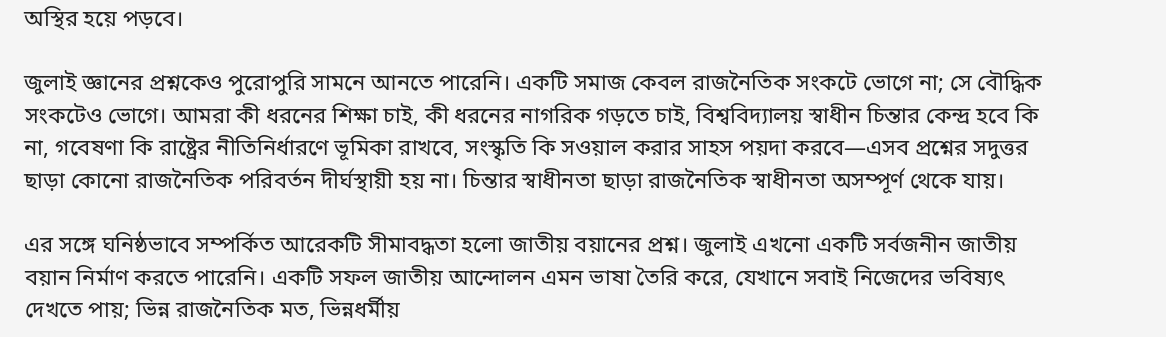অস্থির হয়ে পড়বে।

জুলাই জ্ঞানের প্রশ্নকেও পুরোপুরি সামনে আনতে পারেনি। একটি সমাজ কেবল রাজনৈতিক সংকটে ভোগে না; সে বৌদ্ধিক সংকটেও ভোগে। আমরা কী ধরনের শিক্ষা চাই, কী ধরনের নাগরিক গড়তে চাই, বিশ্ববিদ্যালয় স্বাধীন চিন্তার কেন্দ্র হবে কি না, গবেষণা কি রাষ্ট্রের নীতিনির্ধারণে ভূমিকা রাখবে, সংস্কৃতি কি সওয়াল করার সাহস পয়দা করবে—এসব প্রশ্নের সদুত্তর ছাড়া কোনো রাজনৈতিক পরিবর্তন দীর্ঘস্থায়ী হয় না। চিন্তার স্বাধীনতা ছাড়া রাজনৈতিক স্বাধীনতা অসম্পূর্ণ থেকে যায়।

এর সঙ্গে ঘনিষ্ঠভাবে সম্পর্কিত আরেকটি সীমাবদ্ধতা হলো জাতীয় বয়ানের প্রশ্ন। জুলাই এখনো একটি সর্বজনীন জাতীয় বয়ান নির্মাণ করতে পারেনি। একটি সফল জাতীয় আন্দোলন এমন ভাষা তৈরি করে, যেখানে সবাই নিজেদের ভবিষ্যৎ দেখতে পায়; ভিন্ন রাজনৈতিক মত, ভিন্নধর্মীয়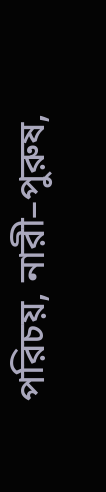পরিচয়, নারী–পুরুষ,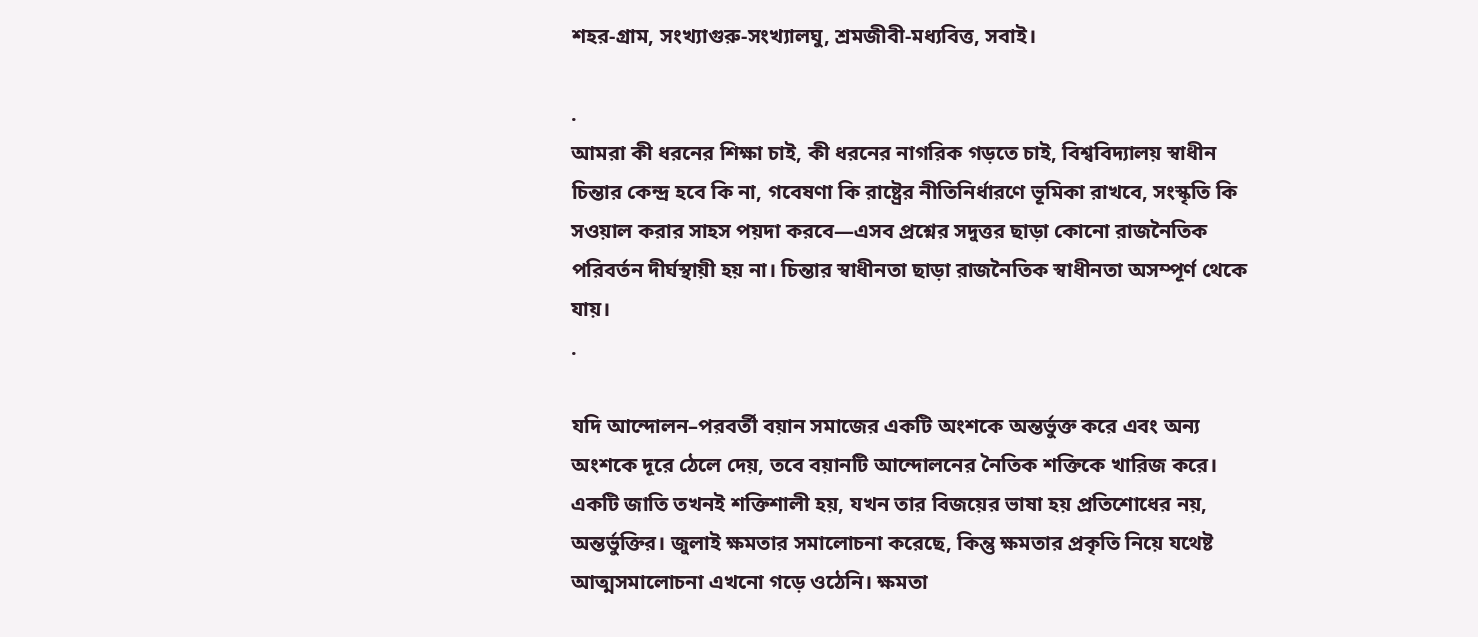শহর-গ্রাম, সংখ্যাগুরু-সংখ্যালঘু, শ্রমজীবী-মধ্যবিত্ত, সবাই।

.
আমরা কী ধরনের শিক্ষা চাই, কী ধরনের নাগরিক গড়তে চাই, বিশ্ববিদ্যালয় স্বাধীন চিন্তার কেন্দ্র হবে কি না, গবেষণা কি রাষ্ট্রের নীতিনির্ধারণে ভূমিকা রাখবে, সংস্কৃতি কি সওয়াল করার সাহস পয়দা করবে—এসব প্রশ্নের সদুত্তর ছাড়া কোনো রাজনৈতিক পরিবর্তন দীর্ঘস্থায়ী হয় না। চিন্তার স্বাধীনতা ছাড়া রাজনৈতিক স্বাধীনতা অসম্পূর্ণ থেকে যায়।
.

যদি আন্দোলন–পরবর্তী বয়ান সমাজের একটি অংশকে অন্তর্ভুক্ত করে এবং অন্য অংশকে দূরে ঠেলে দেয়, তবে বয়ানটি আন্দোলনের নৈতিক শক্তিকে খারিজ করে। একটি জাতি তখনই শক্তিশালী হয়, যখন তার বিজয়ের ভাষা হয় প্রতিশোধের নয়, অন্তর্ভুক্তির। জুলাই ক্ষমতার সমালোচনা করেছে, কিন্তু ক্ষমতার প্রকৃতি নিয়ে যথেষ্ট আত্মসমালোচনা এখনো গড়ে ওঠেনি। ক্ষমতা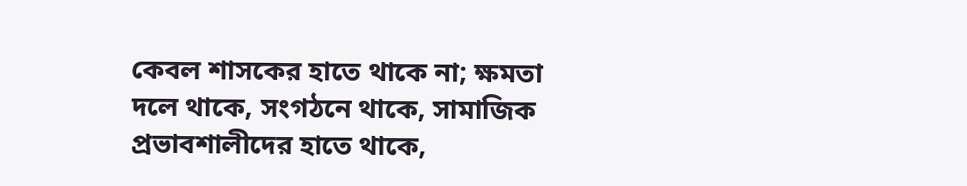কেবল শাসকের হাতে থাকে না; ক্ষমতা দলে থাকে, সংগঠনে থাকে, সামাজিক প্রভাবশালীদের হাতে থাকে,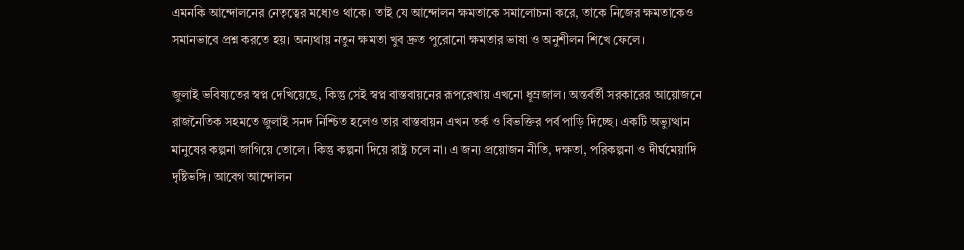এমনকি আন্দোলনের নেতৃত্বের মধ্যেও থাকে। তাই যে আন্দোলন ক্ষমতাকে সমালোচনা করে, তাকে নিজের ক্ষমতাকেও সমানভাবে প্রশ্ন করতে হয়। অন্যথায় নতুন ক্ষমতা খুব দ্রুত পুরোনো ক্ষমতার ভাষা ও অনুশীলন শিখে ফেলে।

জুলাই ভবিষ্যতের স্বপ্ন দেখিয়েছে, কিন্তু সেই স্বপ্ন বাস্তবায়নের রূপরেখায় এখনো ধূম্রজাল। অন্তর্বর্তী সরকারের আয়োজনে রাজনৈতিক সহমতে জুলাই সনদ নিশ্চিত হলেও তার বাস্তবায়ন এখন তর্ক ও বিভক্তির পর্ব পাড়ি দিচ্ছে। একটি অভ্যুত্থান মানুষের কল্পনা জাগিয়ে তোলে। কিন্তু কল্পনা দিয়ে রাষ্ট্র চলে না। এ জন্য প্রয়োজন নীতি, দক্ষতা, পরিকল্পনা ও দীর্ঘমেয়াদি দৃষ্টিভঙ্গি। আবেগ আন্দোলন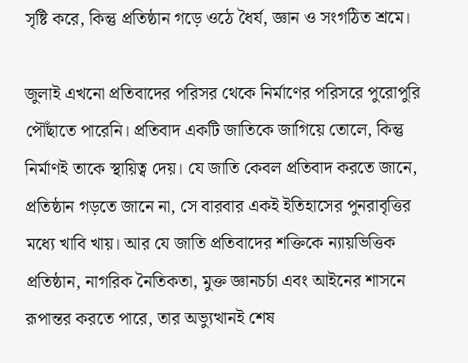সৃষ্টি করে, কিন্তু প্রতিষ্ঠান গড়ে ওঠে ধৈর্য, জ্ঞান ও সংগঠিত শ্রমে।

জুলাই এখনো প্রতিবাদের পরিসর থেকে নির্মাণের পরিসরে পুরোপুরি পৌঁছাতে পারেনি। প্রতিবাদ একটি জাতিকে জাগিয়ে তোলে, কিন্তু নির্মাণই তাকে স্থায়িত্ব দেয়। যে জাতি কেবল প্রতিবাদ করতে জানে, প্রতিষ্ঠান গড়তে জানে না, সে বারবার একই ইতিহাসের পুনরাবৃত্তির মধ্যে খাবি খায়। আর যে জাতি প্রতিবাদের শক্তিকে ন্যায়ভিত্তিক প্রতিষ্ঠান, নাগরিক নৈতিকতা, মুক্ত জ্ঞানচর্চা এবং আইনের শাসনে রূপান্তর করতে পারে, তার অভ্যুত্থানই শেষ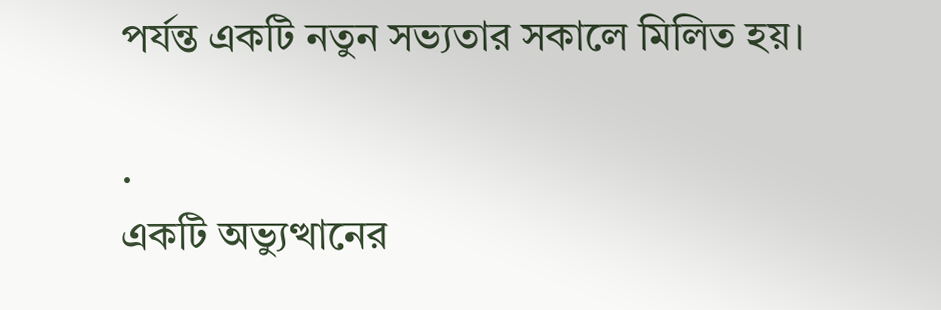পর্যন্ত একটি নতুন সভ্যতার সকালে মিলিত হয়।

.
একটি অভ্যুত্থানের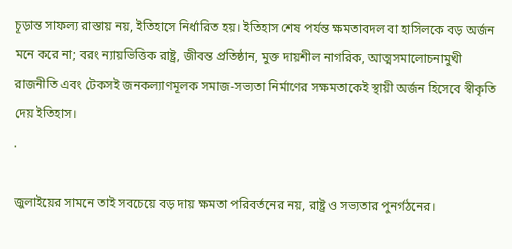চূড়ান্ত সাফল্য রাস্তায় নয়, ইতিহাসে নির্ধারিত হয়। ইতিহাস শেষ পর্যন্ত ক্ষমতাবদল বা হাসিলকে বড় অর্জন মনে করে না; বরং ন্যায়ভিত্তিক রাষ্ট্র, জীবন্ত প্রতিষ্ঠান, মুক্ত দায়শীল নাগরিক, আত্মসমালোচনামুখী রাজনীতি এবং টেকসই জনকল্যাণমূলক সমাজ-সভ্যতা নির্মাণের সক্ষমতাকেই স্থায়ী অর্জন হিসেবে স্বীকৃতি দেয় ইতিহাস।
.

জুলাইয়ের সামনে তাই সবচেয়ে বড় দায় ক্ষমতা পরিবর্তনের নয়, রাষ্ট্র ও সভ্যতার পুনর্গঠনের।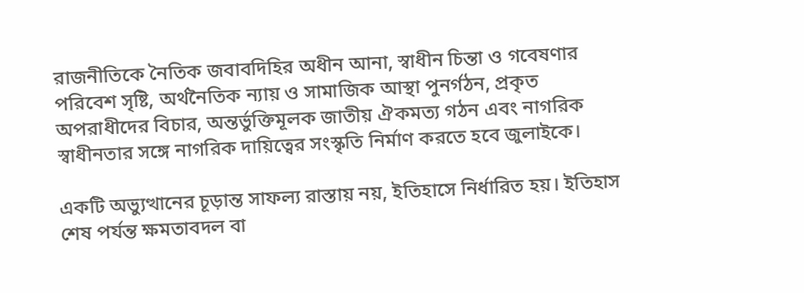রাজনীতিকে নৈতিক জবাবদিহির অধীন আনা, স্বাধীন চিন্তা ও গবেষণার পরিবেশ সৃষ্টি, অর্থনৈতিক ন্যায় ও সামাজিক আস্থা পুনর্গঠন, প্রকৃত অপরাধীদের বিচার, অন্তর্ভুক্তিমূলক জাতীয় ঐকমত্য গঠন এবং নাগরিক স্বাধীনতার সঙ্গে নাগরিক দায়িত্বের সংস্কৃতি নির্মাণ করতে হবে জুলাইকে।

একটি অভ্যুত্থানের চূড়ান্ত সাফল্য রাস্তায় নয়, ইতিহাসে নির্ধারিত হয়। ইতিহাস শেষ পর্যন্ত ক্ষমতাবদল বা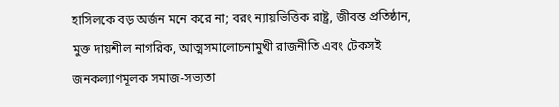হাসিলকে বড় অর্জন মনে করে না; বরং ন্যায়ভিত্তিক রাষ্ট্র, জীবন্ত প্রতিষ্ঠান, মুক্ত দায়শীল নাগরিক, আত্মসমালোচনামুখী রাজনীতি এবং টেকসই জনকল্যাণমূলক সমাজ-সভ্যতা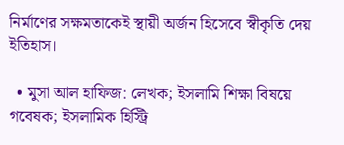নির্মাণের সক্ষমতাকেই স্থায়ী অর্জন হিসেবে স্বীকৃতি দেয় ইতিহাস।

  • মুসা আল হাফিজ: লেখক; ইসলামি শিক্ষা বিষয়ে গবেষক; ইসলামিক হিস্ট্রি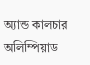অ্যান্ড কালচার অলিম্পিয়াড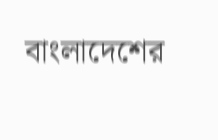বাংলাদেশের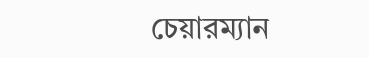চেয়ারম্যান